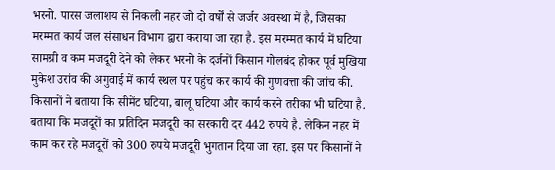भरनो. पारस जलाशय से निकली नहर जो दो वर्षों से जर्जर अवस्था में है, जिसका मरम्मत कार्य जल संसाधन विभाग द्वारा कराया जा रहा है. इस मरम्मत कार्य में घटिया सामग्री व कम मजदूरी देने को लेकर भरनो के दर्जनों किसान गोलबंद होकर पूर्व मुखिया मुकेश उरांव की अगुवाई में कार्य स्थल पर पहुंच कर कार्य की गुणवत्ता की जांच की. किसानों ने बताया कि सीमेंट घटिया, बालू घटिया और कार्य करने तरीका भी घटिया है. बताया कि मजदूरों का प्रतिदिन मजदूरी का सरकारी दर 442 रुपये है. लेकिन नहर में काम कर रहे मजदूरों को 300 रुपये मजदूरी भुगतान दिया जा रहा. इस पर किसानों ने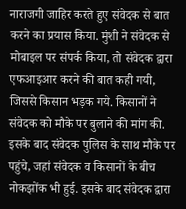नाराजगी जाहिर करते हुए संवेदक से बात करने का प्रयास किया. मुंशी ने संवेदक से मोबाइल पर संपर्क किया, तो संवेदक द्वारा एफआइआर करने की बात कही गयी, जिससे किसान भड़क गये. किसानों ने संवेदक को मौके पर बुलाने की मांग की. इसके बाद संवेदक पुलिस के साथ मौके पर पहुंचे, जहां संवेदक व किसानों के बीच नोकझोंक भी हुई. इसके बाद संवेदक द्वारा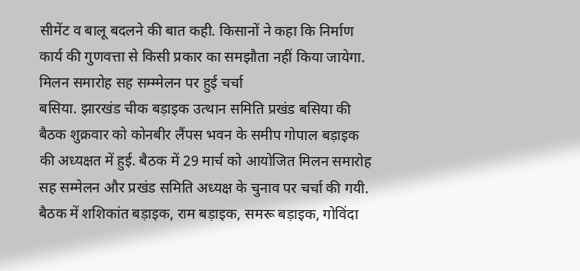सीमेंट व बालू बदलने की बात कही. किसानों ने कहा कि निर्माण कार्य की गुणवत्ता से किसी प्रकार का समझौता नहीं किया जायेगा.
मिलन समारोह सह सम्म्मेलन पर हुई चर्चा
बसिया. झारखंड चीक बड़ाइक उत्थान समिति प्रखंड बसिया की बैठक शुक्रवार को कोनबीर लैंपस भवन के समीप गोपाल बड़ाइक की अध्यक्षत में हुई. बैठक में 29 मार्च को आयोजित मिलन समारोह सह सम्मेलन और प्रखंड समिति अध्यक्ष के चुनाव पर चर्चा की गयी. बैठक में शशिकांत बड़ाइक, राम बड़ाइक, समरू बड़ाइक, गोविंदा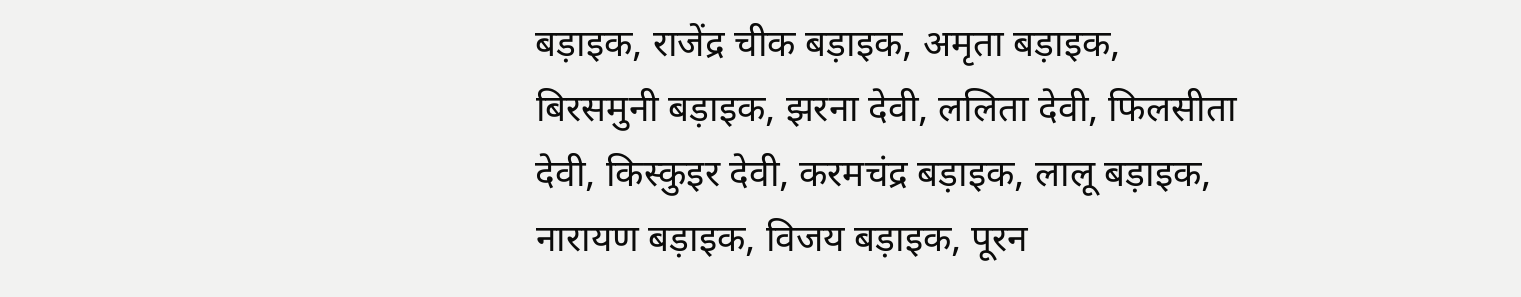बड़ाइक, राजेंद्र चीक बड़ाइक, अमृता बड़ाइक, बिरसमुनी बड़ाइक, झरना देवी, ललिता देवी, फिलसीता देवी, किस्कुइर देवी, करमचंद्र बड़ाइक, लालू बड़ाइक, नारायण बड़ाइक, विजय बड़ाइक, पूरन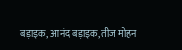बड़ाइक, आनंद बड़ाइक, तीज मोहन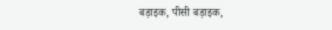बड़ाइक, पीसी बड़ाइक,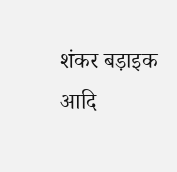शंकर बड़ाइक आदि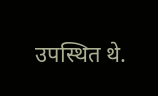उपस्थित थे.